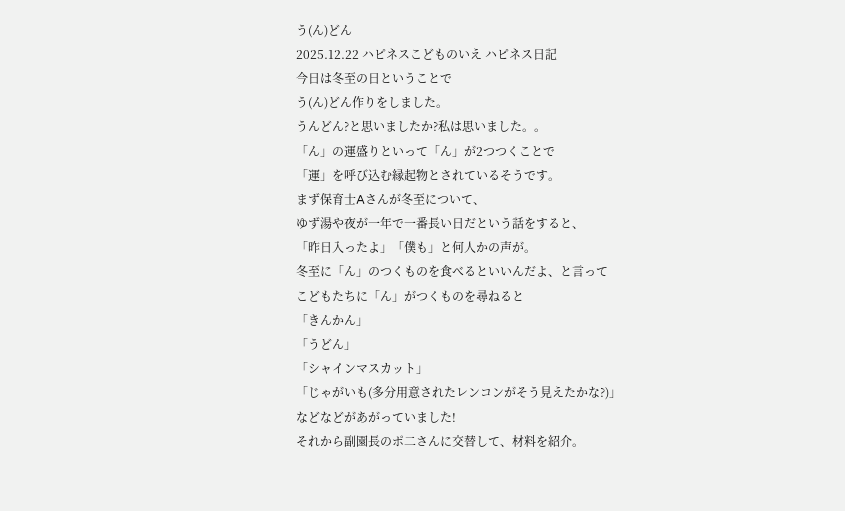う(ん)どん
2025.12.22 ハピネスこどものいえ ハピネス日記
今日は冬至の日ということで
う(ん)どん作りをしました。
うんどん?と思いましたか?私は思いました。。
「ん」の運盛りといって「ん」が2つつくことで
「運」を呼び込む縁起物とされているそうです。
まず保育士Aさんが冬至について、
ゆず湯や夜が一年で一番長い日だという話をすると、
「昨日入ったよ」「僕も」と何人かの声が。
冬至に「ん」のつくものを食べるといいんだよ、と言って
こどもたちに「ん」がつくものを尋ねると
「きんかん」
「うどん」
「シャインマスカット」
「じゃがいも(多分用意されたレンコンがそう見えたかな?)」
などなどがあがっていました!
それから副園長のポ二さんに交替して、材料を紹介。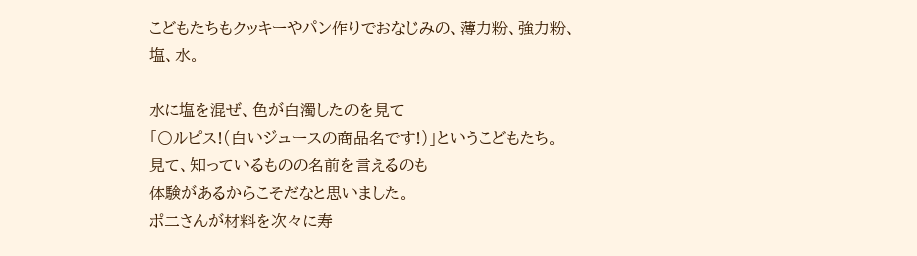こどもたちもクッキーやパン作りでおなじみの、薄力粉、強力粉、塩、水。

水に塩を混ぜ、色が白濁したのを見て
「〇ルピス!(白いジュースの商品名です!)」というこどもたち。
見て、知っているものの名前を言えるのも
体験があるからこそだなと思いました。
ポ二さんが材料を次々に寿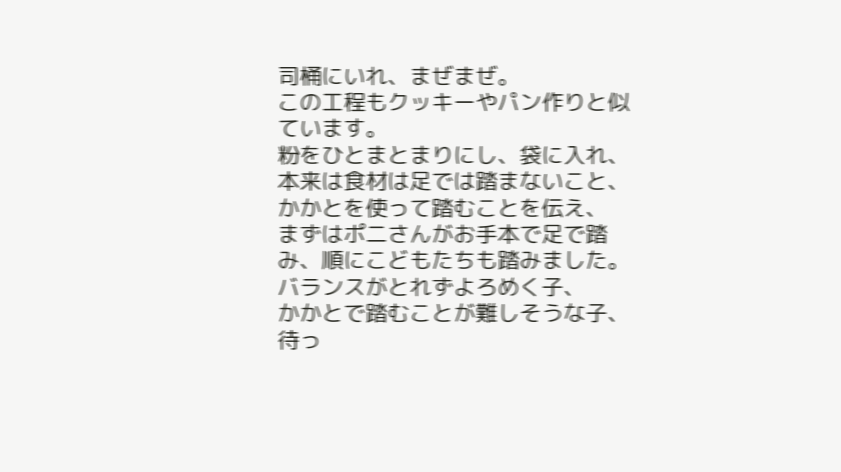司桶にいれ、まぜまぜ。
この工程もクッキーやパン作りと似ています。
粉をひとまとまりにし、袋に入れ、
本来は食材は足では踏まないこと、
かかとを使って踏むことを伝え、
まずはポ二さんがお手本で足で踏み、順にこどもたちも踏みました。
バランスがとれずよろめく子、
かかとで踏むことが難しそうな子、
待っ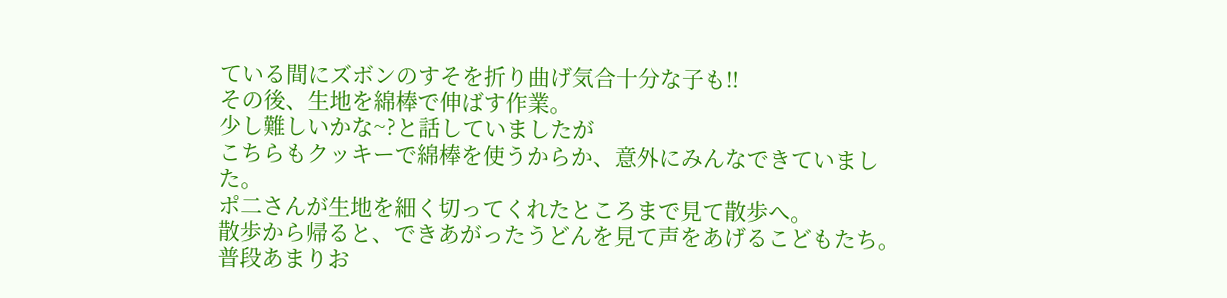ている間にズボンのすそを折り曲げ気合十分な子も‼
その後、生地を綿棒で伸ばす作業。
少し難しいかな~?と話していましたが
こちらもクッキーで綿棒を使うからか、意外にみんなできていました。
ポ二さんが生地を細く切ってくれたところまで見て散歩へ。
散歩から帰ると、できあがったうどんを見て声をあげるこどもたち。
普段あまりお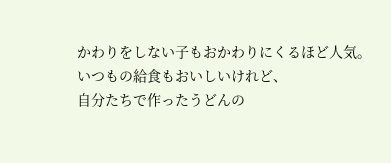かわりをしない子もおかわりにくるほど人気。
いつもの給食もおいしいけれど、
自分たちで作ったうどんの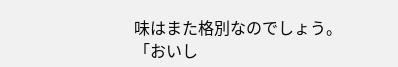味はまた格別なのでしょう。
「おいし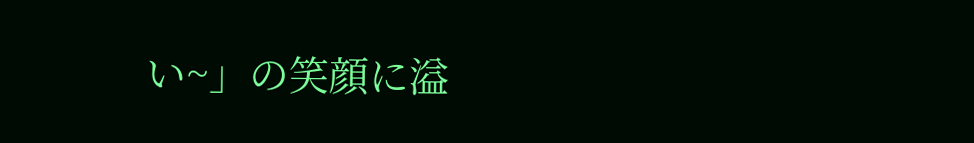い~」の笑顔に溢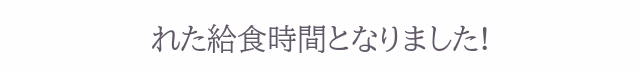れた給食時間となりました!